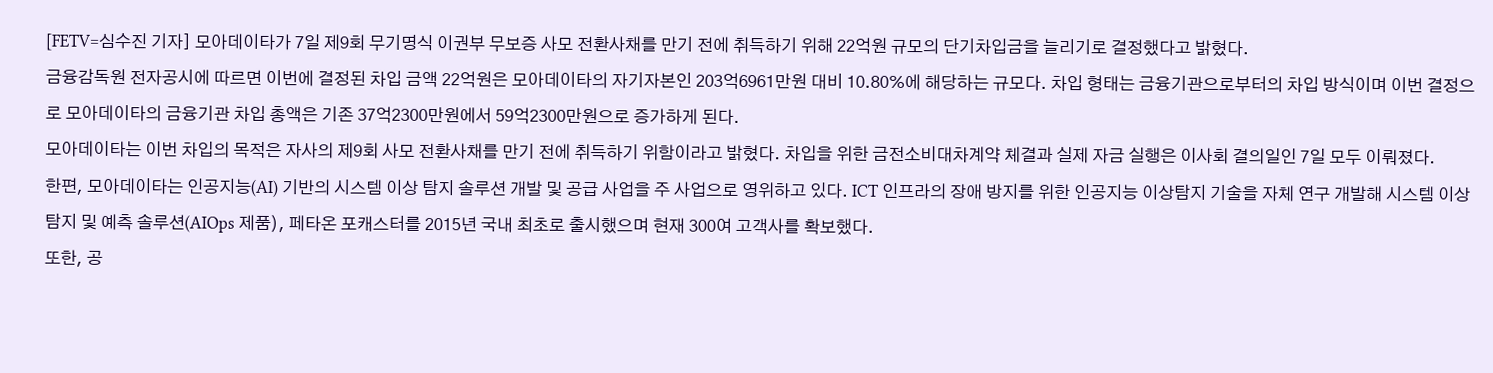[FETV=심수진 기자] 모아데이타가 7일 제9회 무기명식 이권부 무보증 사모 전환사채를 만기 전에 취득하기 위해 22억원 규모의 단기차입금을 늘리기로 결정했다고 밝혔다.
금융감독원 전자공시에 따르면 이번에 결정된 차입 금액 22억원은 모아데이타의 자기자본인 203억6961만원 대비 10.80%에 해당하는 규모다. 차입 형태는 금융기관으로부터의 차입 방식이며 이번 결정으로 모아데이타의 금융기관 차입 총액은 기존 37억2300만원에서 59억2300만원으로 증가하게 된다.
모아데이타는 이번 차입의 목적은 자사의 제9회 사모 전환사채를 만기 전에 취득하기 위함이라고 밝혔다. 차입을 위한 금전소비대차계약 체결과 실제 자금 실행은 이사회 결의일인 7일 모두 이뤄졌다.
한편, 모아데이타는 인공지능(AI) 기반의 시스템 이상 탐지 솔루션 개발 및 공급 사업을 주 사업으로 영위하고 있다. ICT 인프라의 장애 방지를 위한 인공지능 이상탐지 기술을 자체 연구 개발해 시스템 이상 탐지 및 예측 솔루션(AIOps 제품), 페타온 포캐스터를 2015년 국내 최초로 출시했으며 현재 300여 고객사를 확보했다.
또한, 공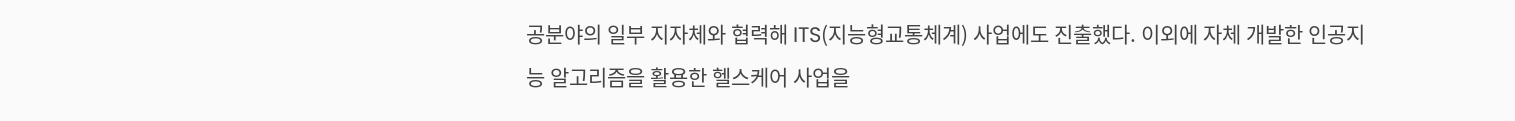공분야의 일부 지자체와 협력해 ITS(지능형교통체계) 사업에도 진출했다. 이외에 자체 개발한 인공지능 알고리즘을 활용한 헬스케어 사업을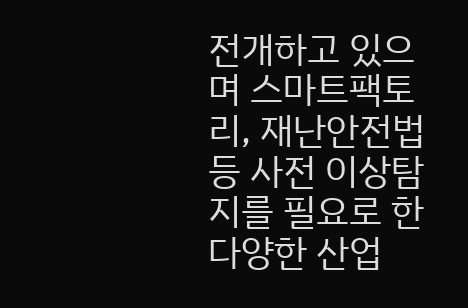전개하고 있으며 스마트팩토리, 재난안전법 등 사전 이상탐지를 필요로 한 다양한 산업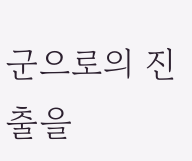군으로의 진출을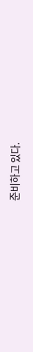준비하고 있다.